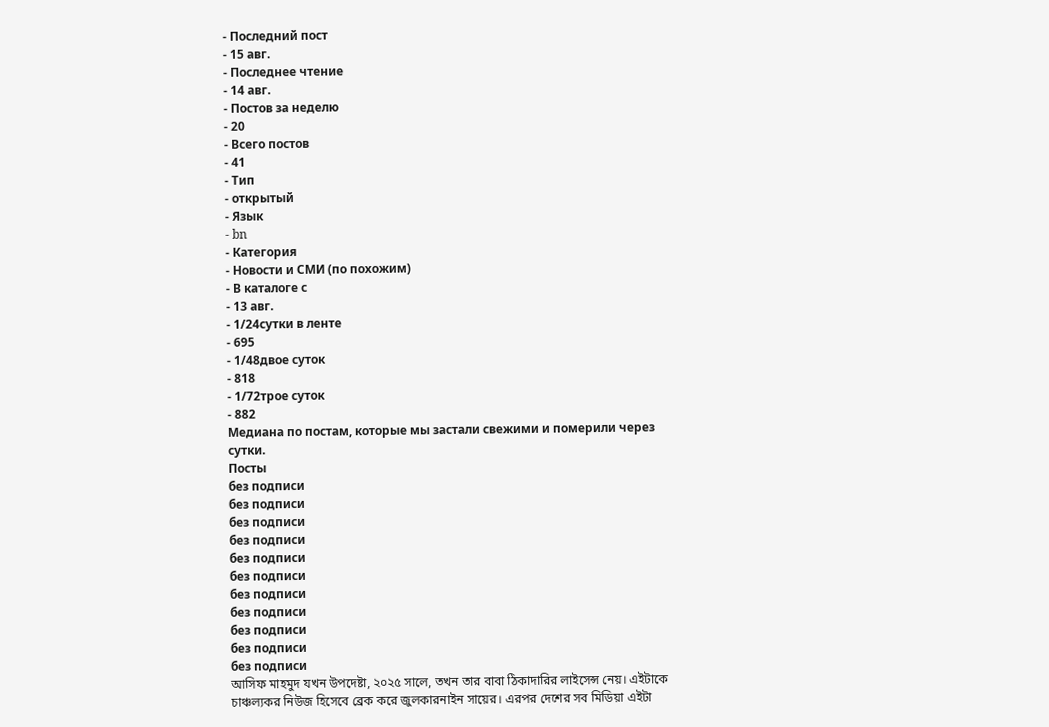- Последний пост
- 15 авг.
- Последнее чтение
- 14 авг.
- Постов за неделю
- 20
- Всего постов
- 41
- Тип
- открытый
- Язык
- bn
- Категория
- Новости и СМИ (по похожим)
- В каталоге с
- 13 авг.
- 1/24сутки в ленте
- 695
- 1/48двое суток
- 818
- 1/72трое суток
- 882
Медиана по постам, которые мы застали свежими и померили через сутки.
Посты
без подписи
без подписи
без подписи
без подписи
без подписи
без подписи
без подписи
без подписи
без подписи
без подписи
без подписи
আসিফ মাহমুদ যখন উপদেষ্টা, ২০২৫ সালে, তখন তার বাবা ঠিকাদারির লাইসেন্স নেয়। এইটাকে চাঞ্চল্যকর নিউজ হিসেবে ব্রেক করে জুলকারনাইন সায়ের। এরপর দেশের সব মিডিয়া এইটা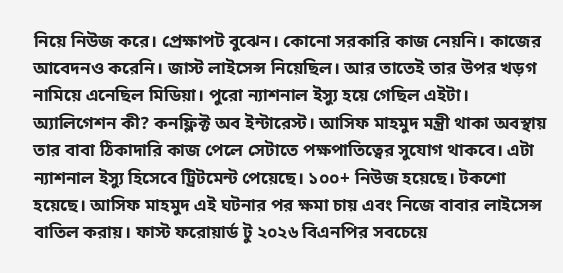নিয়ে নিউজ করে। প্রেক্ষাপট বুঝেন। কোনো সরকারি কাজ নেয়নি। কাজের আবেদনও করেনি। জাস্ট লাইসেন্স নিয়েছিল। আর তাতেই তার উপর খড়গ নামিয়ে এনেছিল মিডিয়া। পুরো ন্যাশনাল ইস্যু হয়ে গেছিল এইটা। অ্যালিগেশন কী? কনফ্লিক্ট অব ইন্টারেস্ট। আসিফ মাহমুদ মন্ত্রী থাকা অবস্থায় তার বাবা ঠিকাদারি কাজ পেলে সেটাতে পক্ষপাতিত্বের সুযোগ থাকবে। এটা ন্যাশনাল ইস্যু হিসেবে ট্রিটমেন্ট পেয়েছে। ১০০+ নিউজ হয়েছে। টকশো হয়েছে। আসিফ মাহমুদ এই ঘটনার পর ক্ষমা চায় এবং নিজে বাবার লাইসেন্স বাতিল করায়। ফাস্ট ফরোয়ার্ড টু ২০২৬ বিএনপির সবচেয়ে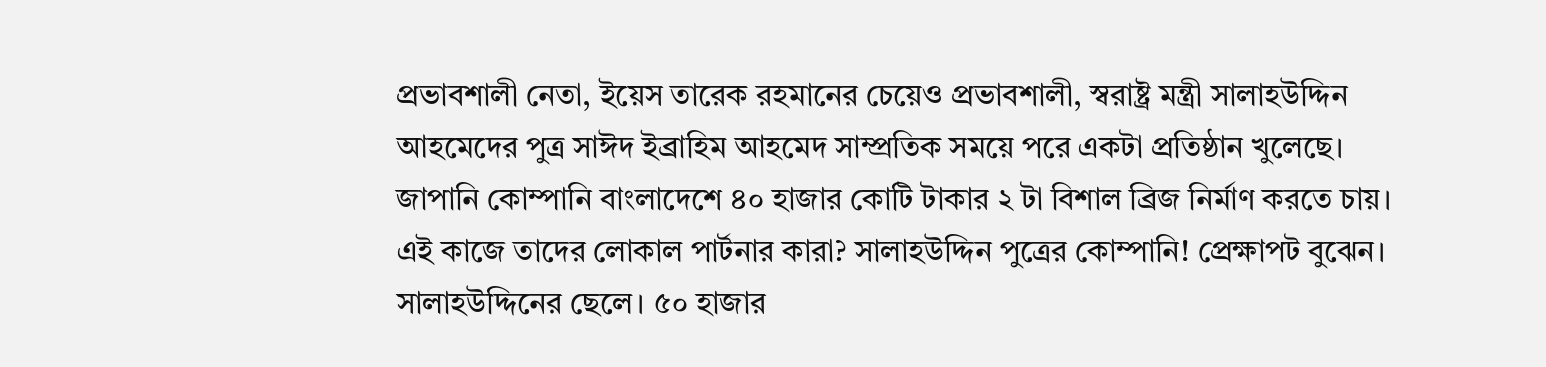প্রভাবশালী নেতা, ইয়েস তারেক রহমানের চেয়েও প্রভাবশালী, স্বরাষ্ট্র মন্ত্রী সালাহউদ্দিন আহমেদের পুত্র সাঈদ ইব্রাহিম আহমেদ সাম্প্রতিক সময়ে পরে একটা প্রতিষ্ঠান খুলেছে। জাপানি কোম্পানি বাংলাদেশে ৪০ হাজার কোটি টাকার ২ টা বিশাল ব্রিজ নির্মাণ করতে চায়। এই কাজে তাদের লোকাল পার্টনার কারা? সালাহউদ্দিন পুত্রের কোম্পানি! প্রেক্ষাপট বুঝেন। সালাহউদ্দিনের ছেলে। ৫০ হাজার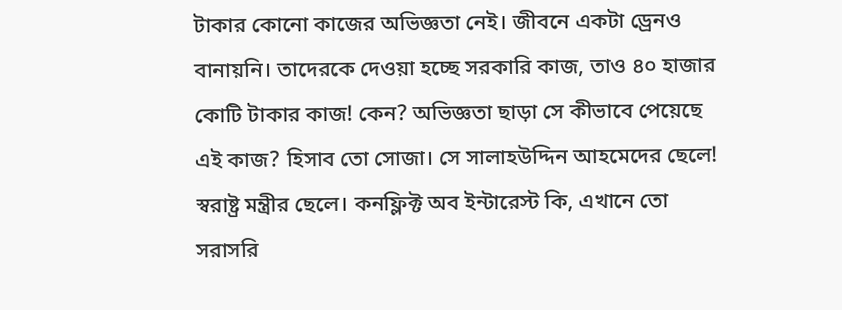টাকার কোনো কাজের অভিজ্ঞতা নেই। জীবনে একটা ড্রেনও বানায়নি। তাদেরকে দেওয়া হচ্ছে সরকারি কাজ, তাও ৪০ হাজার কোটি টাকার কাজ! কেন? অভিজ্ঞতা ছাড়া সে কীভাবে পেয়েছে এই কাজ? হিসাব তো সোজা। সে সালাহউদ্দিন আহমেদের ছেলে! স্বরাষ্ট্র মন্ত্রীর ছেলে। কনফ্লিক্ট অব ইন্টারেস্ট কি, এখানে তো সরাসরি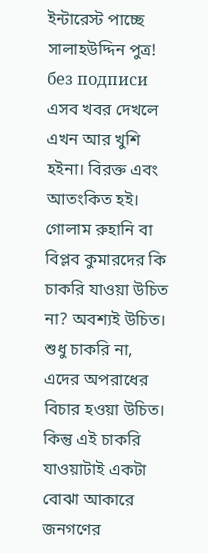ইন্টারেস্ট পাচ্ছে সালাহউদ্দিন পুত্র!
без подписи
এসব খবর দেখলে এখন আর খুশি হইনা। বিরক্ত এবং আতংকিত হই। গোলাম রুহানি বা বিপ্লব কুমারদের কি চাকরি যাওয়া উচিত না? অবশ্যই উচিত। শুধু চাকরি না, এদের অপরাধের বিচার হওয়া উচিত। কিন্তু এই চাকরি যাওয়াটাই একটা বোঝা আকারে জনগণের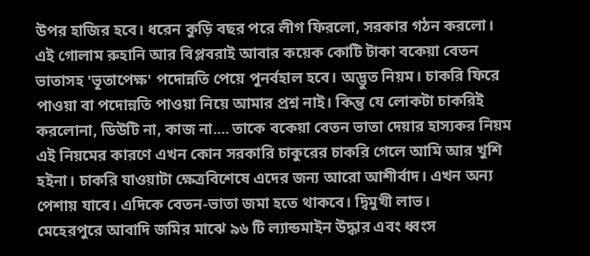উপর হাজির হবে। ধরেন কুড়ি বছর পরে লীগ ফিরলো, সরকার গঠন করলো। এই গোলাম রুহানি আর বিপ্লবরাই আবার কয়েক কোটি টাকা বকেয়া বেতন ভাতাসহ 'ভূতাপেক্ষ' পদোন্নতি পেয়ে পুনর্বহাল হবে। অদ্ভুত নিয়ম। চাকরি ফিরে পাওয়া বা পদোন্নতি পাওয়া নিয়ে আমার প্রশ্ন নাই। কিন্তু যে লোকটা চাকরিই করলোনা, ডিউটি না, কাজ না.... তাকে বকেয়া বেতন ভাতা দেয়ার হাস্যকর নিয়ম এই নিয়মের কারণে এখন কোন সরকারি চাকুরের চাকরি গেলে আমি আর খুশি হইনা। চাকরি যাওয়াটা ক্ষেত্রবিশেষে এদের জন্য আরো আশীর্বাদ। এখন অন্য পেশায় যাবে। এদিকে বেতন-ভাতা জমা হতে থাকবে। দ্বিমুখী লাভ।
মেহেরপুরে আবাদি জমির মাঝে ৯৬ টি ল্যান্ডমাইন উদ্ধার এবং ধ্বংস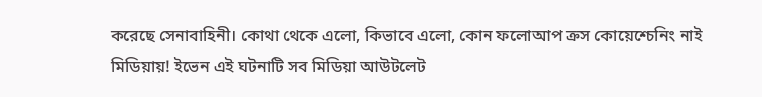করেছে সেনাবাহিনী। কোথা থেকে এলো, কিভাবে এলো, কোন ফলোআপ ক্রস কোয়েশ্চেনিং নাই মিডিয়ায়! ইভেন এই ঘটনাটি সব মিডিয়া আউটলেট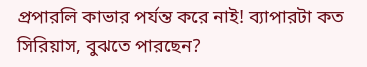প্রপারলি কাভার পর্যন্ত করে নাই! ব্যাপারটা কত সিরিয়াস, বুঝতে পারছেন?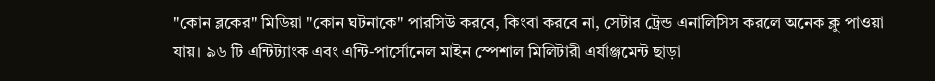"কোন ব্লকের" মিডিয়া "কোন ঘটনাকে" পারসিউ করবে, কিংবা করবে না, সেটার ট্রেন্ড এনালিসিস করলে অনেক ক্লু পাওয়া যায়। ৯৬ টি এন্টিট্যাংক এবং এন্টি-পার্সোনেল মাইন স্পেশাল মিলিটারী এর্যাঞ্জমেন্ট ছাড়া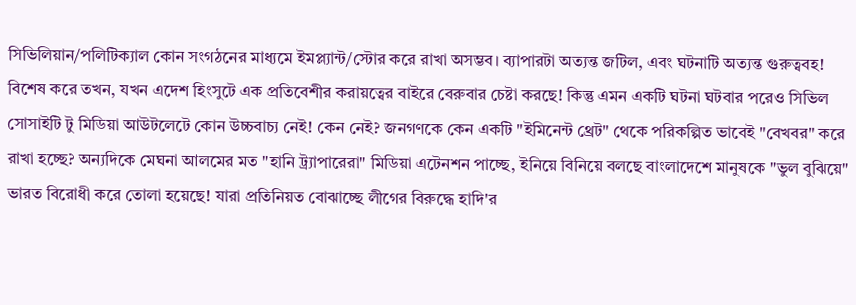সিভিলিয়ান/পলিটিক্যাল কোন সংগঠনের মাধ্যমে ইমপ্ল্যান্ট/স্টোর করে রাখা অসম্ভব। ব্যাপারটা অত্যন্ত জটিল, এবং ঘটনাটি অত্যন্ত গুরুত্ববহ! বিশেষ করে তখন, যখন এদেশ হিংসুটে এক প্রতিবেশীর করায়ত্বের বাইরে বেরুবার চেষ্টা করছে! কিন্তু এমন একটি ঘটনা ঘটবার পরেও সিভিল সোসাইটি টু মিডিয়া আউটলেটে কোন উচ্চবাচ্য নেই! কেন নেই? জনগণকে কেন একটি "ইমিনেন্ট থ্রেট" থেকে পরিকল্পিত ভাবেই "বেখবর" করে রাখা হচ্ছে? অন্যদিকে মেঘনা আলমের মত "হানি ট্র্যাপারেরা" মিডিয়া এটেনশন পাচ্ছে, ইনিয়ে বিনিয়ে বলছে বাংলাদেশে মানুষকে "ভুল বুঝিয়ে" ভারত বিরোধী করে তোলা হয়েছে! যারা প্রতিনিয়ত বোঝাচ্ছে লীগের বিরুদ্ধে হাদি'র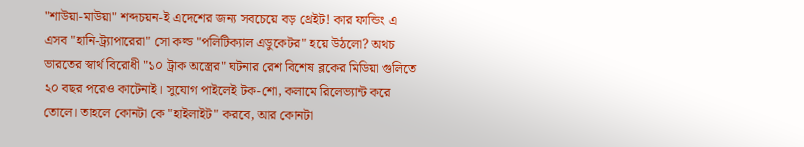"শাউয়া-মাউয়া" শব্দচয়ন-ই এদেশের জন্য সবচেয়ে বড় থ্রেইট! কার ফান্ডিং এ এসব "হানি-ট্র্যাপারেরা" সো কল্ড "পলিটিক্যাল এডুকেটর" হয়ে উঠলো? অথচ ভারতের স্বার্থ বিরোধী "১০ ট্রাক অস্ত্রের" ঘটনার রেশ বিশেষ ব্লকের মিডিয়া গুলিতে ২০ বছর পরেও কাটেনাই। সুযোগ পাইলেই টক-শো, কলামে রিলেভ্যান্ট করে তোলে। তাহলে কোনটা কে "হাইলাইট" করবে, আর কোনটা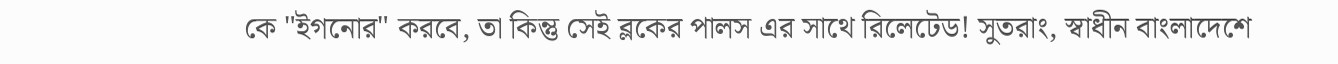কে "ইগনোর" করবে, তা কিন্তু সেই ব্লকের পালস এর সাথে রিলেটেড! সুতরাং, স্বাধীন বাংলাদেশে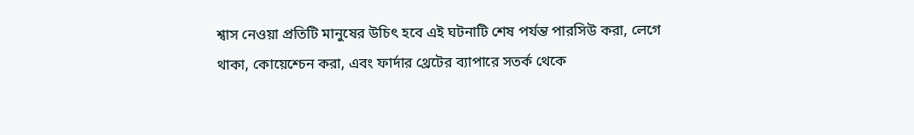শ্বাস নেওয়া প্রতিটি মানুষের উচিৎ হবে এই ঘটনাটি শেষ পর্যন্ত পারসিউ করা, লেগে থাকা, কোয়েশ্চেন করা, এবং ফার্দার থ্রেটের ব্যাপারে সতর্ক থেকে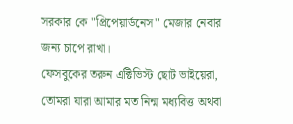সরকার কে "প্রিপেয়ার্ডনেস" মেজার নেবার জন্য চাপে রাখা।
ফেসবুকের তরুন এক্টিভিস্ট ছোট ভাইয়েরা, তোমরা যারা আমার মত নিন্ম মধ্যবিত্ত অথবা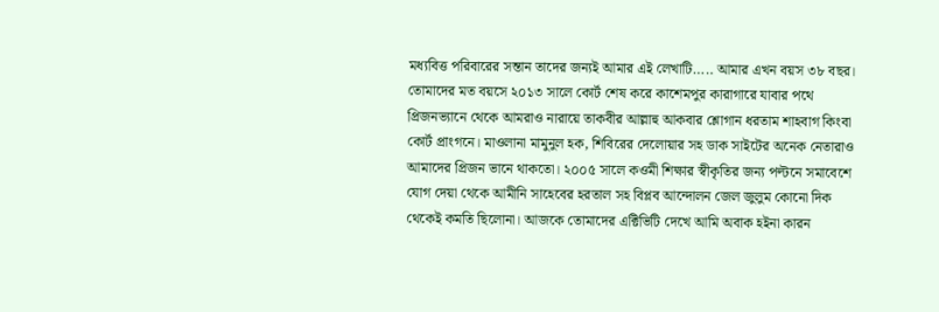মধ্যবিত্ত পরিবারের সন্তান তাদের জন্যই আমার এই লেখাটি..... আমার এখন বয়স ৩৮ বছর। তোমাদের মত বয়সে ২০১৩ সালে কোর্ট শেষ করে কাশেমপুর কারাগারে যাবার পথে প্রিজনভ্যানে থেকে আমরাও নারায়ে তাকবীর আল্লাহু আকবার শ্লোগান ধরতাম শাহবাগ কিংবা কোর্ট প্রাংগনে। মাওলানা মামুনুল হক, শিবিরের দেলোয়ার সহ ডাক সাইটের অনেক নেতারাও আমাদের প্রিজন ভানে থাকতো। ২০০৫ সালে কওমী শিক্ষার স্বীকৃতির জন্য পল্টনে সমাবেশে যোগ দেয়া থেকে আমীনি সাহেবের হরতাল সহ বিপ্লব আন্দোলন জেল জুলুম কোনো দিক থেকেই কমতি ছিলোনা। আজকে তোমাদের এক্টিভিটি দেখে আমি অবাক হইনা কারন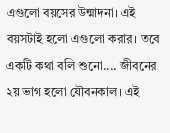এগুলো বয়সের উন্মাদনা। এই বয়সটাই হলো এগুলো করার। তবে একটি কথা বলি শুনো.... জীবনের ২য় ভাগ হলো যৌবনকাল। এই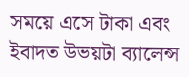সময়ে এসে টাকা এবং ইবাদত উভয়টা ব্যালেন্স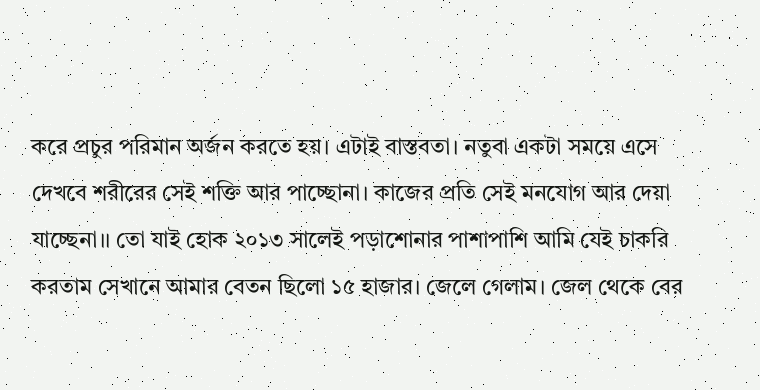করে প্রচুর পরিমান অর্জন করতে হয়। এটাই বাস্তবতা। নতুবা একটা সময়ে এসে দেখবে শরীরের সেই শক্তি আর পাচ্ছোনা। কাজের প্রতি সেই মনযোগ আর দেয়া যাচ্ছেনা।। তো যাই হোক ২০১৩ সালেই পড়াশোনার পাশাপাশি আমি যেই চাকরি করতাম সেখানে আমার বেতন ছিলো ১৫ হাজার। জেলে গেলাম। জেল থেকে বের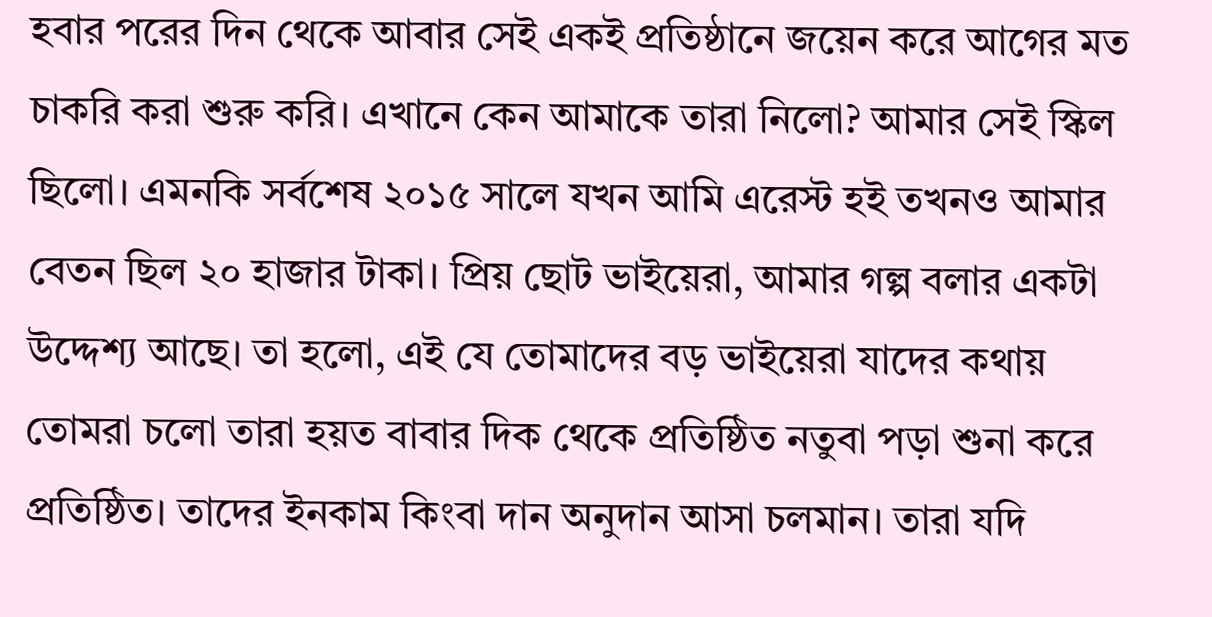হবার পরের দিন থেকে আবার সেই একই প্রতিষ্ঠানে জয়েন করে আগের মত চাকরি করা শুরু করি। এখানে কেন আমাকে তারা নিলো? আমার সেই স্কিল ছিলো। এমনকি সর্বশেষ ২০১৫ সালে যখন আমি এরেস্ট হই তখনও আমার বেতন ছিল ২০ হাজার টাকা। প্রিয় ছোট ভাইয়েরা, আমার গল্প বলার একটা উদ্দেশ্য আছে। তা হলো, এই যে তোমাদের বড় ভাইয়েরা যাদের কথায় তোমরা চলো তারা হয়ত বাবার দিক থেকে প্রতিষ্ঠিত নতুবা পড়া শুনা করে প্রতিষ্ঠিত। তাদের ইনকাম কিংবা দান অনুদান আসা চলমান। তারা যদি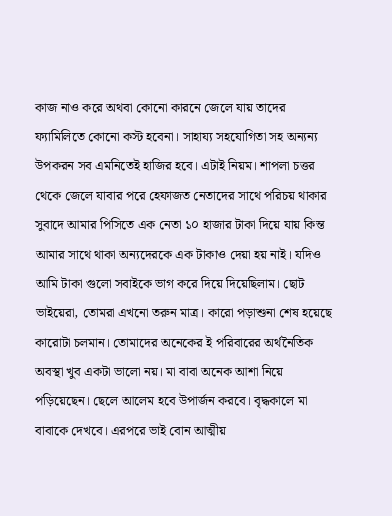কাজ নাও করে অথবা কোনো কারনে জেলে যায় তাদের ফ্যামিলিতে কোনো কস্ট হবেনা। সাহায্য সহযোগিতা সহ অন্যন্য উপকরন সব এমনিতেই হাজির হবে। এটাই নিয়ম। শাপলা চত্তর থেকে জেলে যাবার পরে হেফাজত নেতাদের সাথে পরিচয় থাকার সুবাদে আমার পিসিতে এক নেতা ১০ হাজার টাকা দিয়ে যায় কিন্ত আমার সাথে থাকা অন্যদেরকে এক টাকাও দেয়া হয় নাই। যদিও আমি টাকা গুলো সবাইকে ভাগ করে দিয়ে দিয়েছিলাম। ছোট ভাইয়েরা, তোমরা এখনো তরুন মাত্র। কারো পড়াশুনা শেষ হয়েছে কারোটা চলমান। তোমাদের অনেকের ই পরিবারের অর্থনৈতিক অবস্থা খুব একটা ভালো নয়। মা বাবা অনেক আশা নিয়ে পড়িয়েছেন। ছেলে আলেম হবে উপার্জন করবে। বৃদ্ধকালে মা বাবাকে দেখবে। এরপরে ভাই বোন আত্মীয়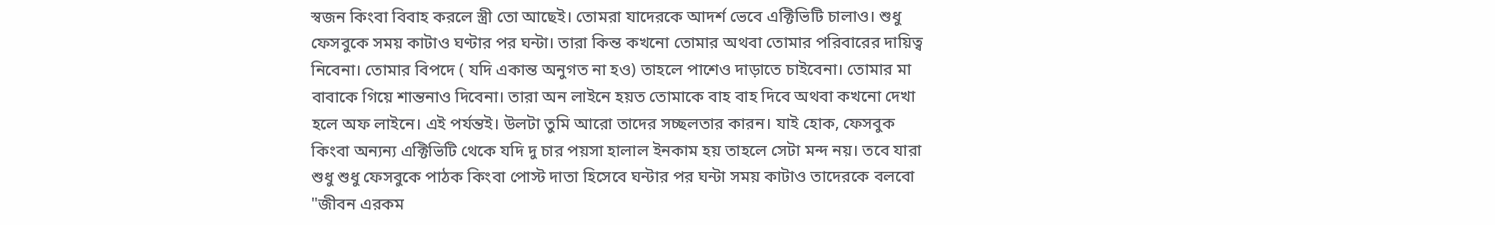স্বজন কিংবা বিবাহ করলে স্ত্রী তো আছেই। তোমরা যাদেরকে আদর্শ ভেবে এক্টিভিটি চালাও। শুধু ফেসবুকে সময় কাটাও ঘণ্টার পর ঘন্টা। তারা কিন্ত কখনো তোমার অথবা তোমার পরিবারের দায়িত্ব নিবেনা। তোমার বিপদে ( যদি একান্ত অনুগত না হও) তাহলে পাশেও দাড়াতে চাইবেনা। তোমার মা বাবাকে গিয়ে শান্তনাও দিবেনা। তারা অন লাইনে হয়ত তোমাকে বাহ বাহ দিবে অথবা কখনো দেখা হলে অফ লাইনে। এই পর্যন্তই। উলটা তুমি আরো তাদের সচ্ছলতার কারন। যাই হোক, ফেসবুক কিংবা অন্যন্য এক্টিভিটি থেকে যদি দু চার পয়সা হালাল ইনকাম হয় তাহলে সেটা মন্দ নয়। তবে যারা শুধু শুধু ফেসবুকে পাঠক কিংবা পোস্ট দাতা হিসেবে ঘন্টার পর ঘন্টা সময় কাটাও তাদেরকে বলবো "জীবন এরকম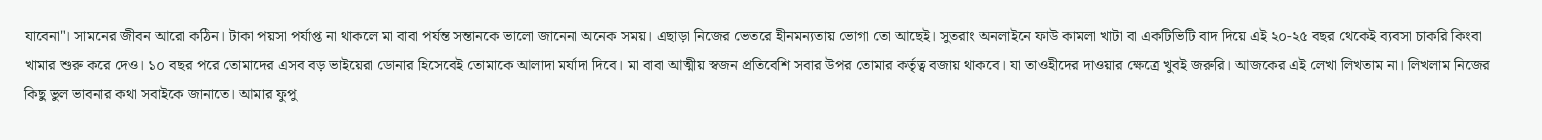যাবেনা"। সামনের জীবন আরো কঠিন। টাকা পয়সা পর্যাপ্ত না থাকলে মা বাবা পর্যন্ত সন্তানকে ভালো জানেনা অনেক সময়। এছাড়া নিজের ভেতরে হীনমন্যতায় ভোগা তো আছেই। সুতরাং অনলাইনে ফাউ কামলা খাটা বা একটিভিটি বাদ দিয়ে এই ২০-২৫ বছর থেকেই ব্যবসা চাকরি কিংবা খামার শুরু করে দেও। ১০ বছর পরে তোমাদের এসব বড় ভাইয়েরা ডোনার হিসেবেই তোমাকে আলাদা মর্যাদা দিবে। মা বাবা আত্মীয় স্বজন প্রতিবেশি সবার উপর তোমার কর্তৃত্ব বজায় থাকবে। যা তাওহীদের দাওয়ার ক্ষেত্রে খুবই জরুরি। আজকের এই লেখা লিখতাম না। লিখলাম নিজের কিছু ভুল ভাবনার কথা সবাইকে জানাতে। আমার ফুপু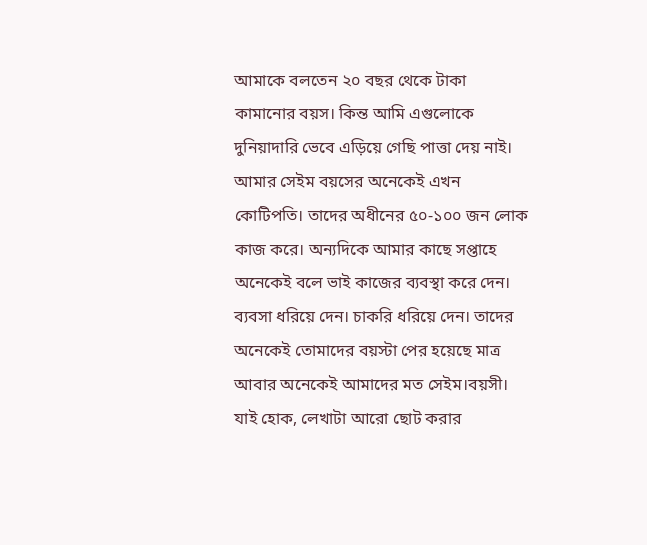আমাকে বলতেন ২০ বছর থেকে টাকা কামানোর বয়স। কিন্ত আমি এগুলোকে দুনিয়াদারি ভেবে এড়িয়ে গেছি পাত্তা দেয় নাই। আমার সেইম বয়সের অনেকেই এখন কোটিপতি। তাদের অধীনের ৫০-১০০ জন লোক কাজ করে। অন্যদিকে আমার কাছে সপ্তাহে অনেকেই বলে ভাই কাজের ব্যবস্থা করে দেন। ব্যবসা ধরিয়ে দেন। চাকরি ধরিয়ে দেন। তাদের অনেকেই তোমাদের বয়স্টা পের হয়েছে মাত্র আবার অনেকেই আমাদের মত সেইম।বয়সী। যাই হোক, লেখাটা আরো ছোট করার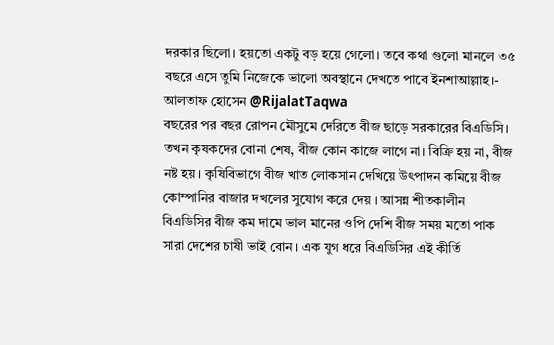দরকার ছিলো। হয়তো একটু বড় হয়ে গেলো। তবে কথা গুলো মানলে ৩৫ বছরে এসে তুমি নিজেকে ভালো অবস্থানে দেখতে পাবে ইনশাআল্লাহ।- আলতাফ হোসেন @RijalatTaqwa
বছরের পর বছর রোপন মৌসুমে দেরিতে বীজ ছাড়ে সরকারের বিএডিসি। তখন কৃষকদের বোনা শেষ, বীজ কোন কাজে লাগে না। বিক্রি হয় না, বীজ নষ্ট হয়। কৃষিবিভাগে বীজ খাত লোকসান দেখিয়ে উৎপাদন কমিয়ে বীজ কোম্পানির বাজার দখলের সুযোগ করে দেয় । আসন্ন শীতকালীন বিএডিসির বীজ কম দামে ভাল মানের ওপি দেশি বীজ সময় মতো পাক সারা দেশের চাষী ভাই বোন। এক যুগ ধরে বিএডিসির এই কীর্তি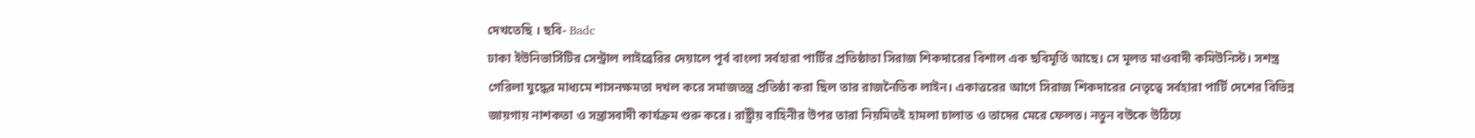দেখতেছি । ছবি- Badc
ঢাকা ইউনিভার্সিটির সেন্ট্রাল লাইব্রেরির দেয়ালে পূর্ব বাংলা সর্বহারা পার্টির প্রতিষ্ঠাতা সিরাজ শিকদারের বিশাল এক ছবিমূর্তি আছে। সে মূলত মাওবাদী কমিউনিস্ট। সশস্ত্র গেরিলা যুদ্ধের মাধ্যমে শাসনক্ষমতা দখল করে সমাজতন্ত্র প্রতিষ্ঠা করা ছিল তার রাজনৈতিক লাইন। একাত্তরের আগে সিরাজ শিকদারের নেতৃত্বে সর্বহারা পার্টি দেশের বিভিন্ন জায়গায় নাশকতা ও সন্ত্রাসবাদী কার্যক্রম শুরু করে। রাষ্ট্রীয় বাহিনীর উপর তারা নিয়মিতই হামলা চালাত ও তাদের মেরে ফেলত। নতুন বউকে উঠিয়ে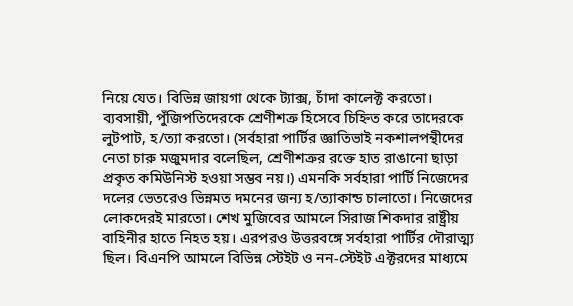নিয়ে যেত। বিভিন্ন জায়গা থেকে ট্যাক্স, চাঁদা কালেক্ট করতো। ব্যবসায়ী, পুঁজিপতিদেরকে শ্রেণীশত্রু হিসেবে চিহ্নিত করে তাদেরকে লুটপাট, হ/ত্যা করতো। (সর্বহারা পার্টির জ্ঞাতিভাই নকশালপন্থীদের নেতা চারু মজুমদার বলেছিল, শ্রেণীশত্রুর রক্তে হাত রাঙানো ছাড়া প্রকৃত কমিউনিস্ট হওয়া সম্ভব নয়।) এমনকি সর্বহারা পার্টি নিজেদের দলের ভেতরেও ভিন্নমত দমনের জন্য হ/ত্যাকান্ড চালাতো। নিজেদের লোকদেরই মারতো। শেখ মুজিবের আমলে সিরাজ শিকদার রাষ্ট্রীয় বাহিনীর হাতে নিহত হয়। এরপরও উত্তরবঙ্গে সর্বহারা পার্টির দৌরাত্ম্য ছিল। বিএনপি আমলে বিভিন্ন স্টেইট ও নন-স্টেইট এক্টরদের মাধ্যমে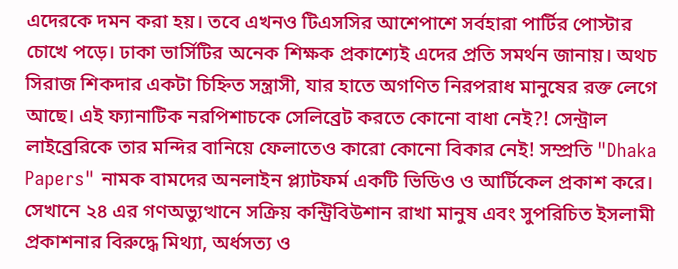এদেরকে দমন করা হয়। তবে এখনও টিএসসির আশেপাশে সর্বহারা পার্টির পোস্টার চোখে পড়ে। ঢাকা ভার্সিটির অনেক শিক্ষক প্রকাশ্যেই এদের প্রতি সমর্থন জানায়। অথচ সিরাজ শিকদার একটা চিহ্নিত সন্ত্রাসী, যার হাতে অগণিত নিরপরাধ মানুষের রক্ত লেগে আছে। এই ফ্যানাটিক নরপিশাচকে সেলিব্রেট করতে কোনো বাধা নেই?! সেন্ট্রাল লাইব্রেরিকে তার মন্দির বানিয়ে ফেলাতেও কারো কোনো বিকার নেই! সম্প্রতি "Dhaka Papers" নামক বামদের অনলাইন প্ল্যাটফর্ম একটি ভিডিও ও আর্টিকেল প্রকাশ করে। সেখানে ২৪ এর গণঅভ্যুত্থানে সক্রিয় কন্ট্রিবিউশান রাখা মানুষ এবং সুপরিচিত ইসলামী প্রকাশনার বিরুদ্ধে মিথ্যা, অর্ধসত্য ও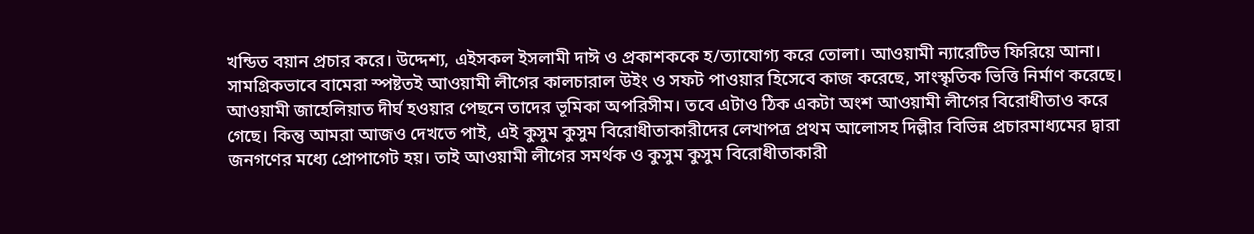খন্ডিত বয়ান প্রচার করে। উদ্দেশ্য, এইসকল ইসলামী দাঈ ও প্রকাশককে হ/ত্যাযোগ্য করে তোলা। আওয়ামী ন্যারেটিভ ফিরিয়ে আনা। সামগ্রিকভাবে বামেরা স্পষ্টতই আওয়ামী লীগের কালচারাল উইং ও সফট পাওয়ার হিসেবে কাজ করেছে, সাংস্কৃতিক ভিত্তি নির্মাণ করেছে। আওয়ামী জাহেলিয়াত দীর্ঘ হওয়ার পেছনে তাদের ভূমিকা অপরিসীম। তবে এটাও ঠিক একটা অংশ আওয়ামী লীগের বিরোধীতাও করে গেছে। কিন্তু আমরা আজও দেখতে পাই, এই কুসুম কুসুম বিরোধীতাকারীদের লেখাপত্র প্রথম আলোসহ দিল্লীর বিভিন্ন প্রচারমাধ্যমের দ্বারা জনগণের মধ্যে প্রোপাগেট হয়। তাই আওয়ামী লীগের সমর্থক ও কুসুম কুসুম বিরোধীতাকারী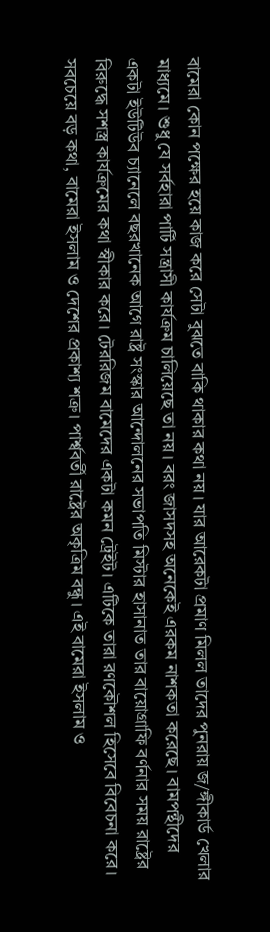বামেরা কোন পক্ষের হয়ে কাজ করে সেটা বুঝতে বাকি থাকার কথা নয়। যার আরেকটা প্রমাণ মিলল তাদের পুনরায় জ/ঙ্গীকার্ড খেলার মাধ্যমে। শুধু যে সর্বহারা পার্টি সন্ত্রাসী কার্যক্রম চালিয়েছে তা নয়। বরং জাসদসহ অনেকেই এরকম নাশকতা করেছে। বামপন্থীদের একটা ইউটিউব চ্যানেলে বছরখানেক আগে রাষ্ট্র সংস্কার আন্দোলনের সভাপতি মিস্টার হাসানাত তার বায়োগ্রাফি বর্ণনার সময় রাষ্ট্রের বিরুদ্ধে সশস্ত্র কার্যক্রমের কথা স্বীকার করে। টেররিজম বামেদের একটা কমন ট্রেইট। এটিকে তারা রণকৌশল হিসেবে বিবেচনা করে। সবচেয়ে বড় কথা, বামেরা ইসলাম ও দেশের প্রকাশ্য শত্রু। পার্শ্ববর্তী রাষ্ট্রের অকৃত্রিম বন্ধু। এই বামেরা ইসলাম ও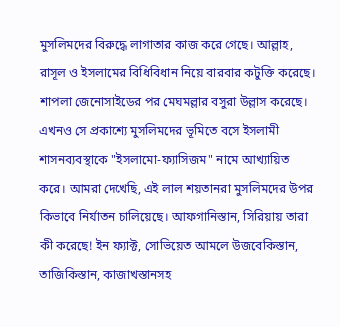মুসলিমদের বিরুদ্ধে লাগাতার কাজ করে গেছে। আল্লাহ, রাসূল ও ইসলামের বিধিবিধান নিয়ে বারবার কটুক্তি করেছে। শাপলা জেনোসাইডের পর মেঘমল্লার বসুরা উল্লাস করেছে। এখনও সে প্রকাশ্যে মুসলিমদের ভূমিতে বসে ইসলামী শাসনব্যবস্থাকে "ইসলামো-ফ্যাসিজম" নামে আখ্যায়িত করে। আমরা দেখেছি, এই লাল শয়তানরা মুসলিমদের উপর কিভাবে নির্যাতন চালিয়েছে। আফগানিস্তান, সিরিয়ায় তারা কী করেছে! ইন ফ্যাক্ট, সোভিয়েত আমলে উজবেকিস্তান, তাজিকিস্তান, কাজাখস্তানসহ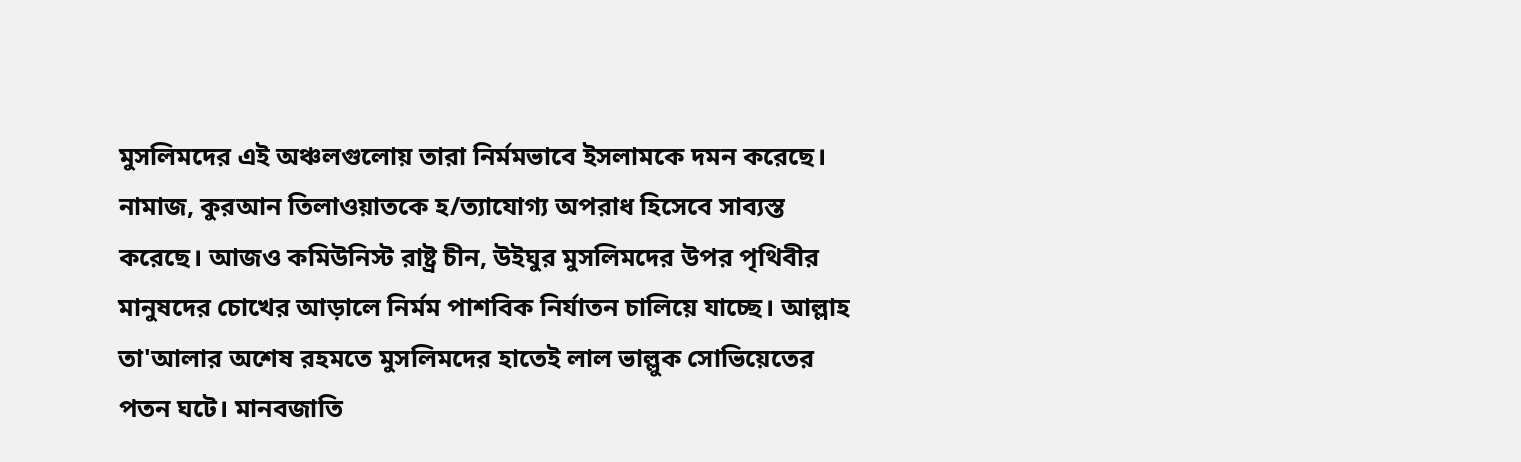মুসলিমদের এই অঞ্চলগুলোয় তারা নির্মমভাবে ইসলামকে দমন করেছে। নামাজ, কুরআন তিলাওয়াতকে হ/ত্যাযোগ্য অপরাধ হিসেবে সাব্যস্ত করেছে। আজও কমিউনিস্ট রাষ্ট্র চীন, উইঘুর মুসলিমদের উপর পৃথিবীর মানুষদের চোখের আড়ালে নির্মম পাশবিক নির্যাতন চালিয়ে যাচ্ছে। আল্লাহ তা'আলার অশেষ রহমতে মুসলিমদের হাতেই লাল ভাল্লুক সোভিয়েতের পতন ঘটে। মানবজাতি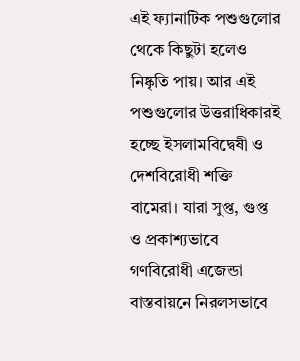এই ফ্যানাটিক পশুগুলোর থেকে কিছুটা হলেও নিষ্কৃতি পায়। আর এই পশুগুলোর উত্তরাধিকারই হচ্ছে ইসলামবিদ্বেষী ও দেশবিরোধী শক্তি বামেরা। যারা সুপ্ত, গুপ্ত ও প্রকাশ্যভাবে গণবিরোধী এজেন্ডা বাস্তবায়নে নিরলসভাবে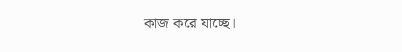কাজ করে যাচ্ছে।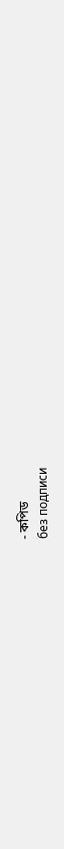- কপিড
без подписи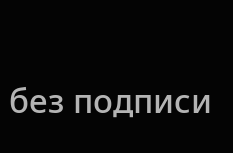без подписи